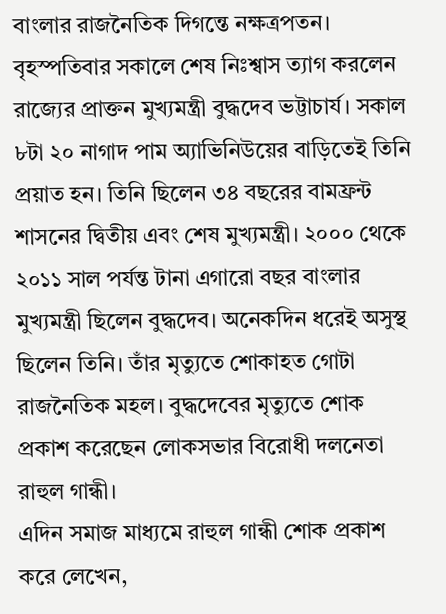বাংলার রাজনৈতিক দিগন্তে নক্ষত্রপতন। বৃহস্পতিবার সকালে শেষ নিঃশ্বাস ত্যাগ করলেন রাজ্যের প্রাক্তন মুখ্যমন্ত্রী বুদ্ধদেব ভট্টাচার্য। সকাল ৮টা ২০ নাগাদ পাম অ্যাভিনিউয়ের বাড়িতেই তিনি প্রয়াত হন। তিনি ছিলেন ৩৪ বছরের বামফ্রন্ট শাসনের দ্বিতীয় এবং শেষ মুখ্যমন্ত্রী। ২০০০ থেকে ২০১১ সাল পর্যন্ত টানা এগারো বছর বাংলার মুখ্যমন্ত্রী ছিলেন বুদ্ধদেব। অনেকদিন ধরেই অসুস্থ ছিলেন তিনি। তাঁর মৃত্যুতে শোকাহত গোটা রাজনৈতিক মহল। বুদ্ধদেবের মৃত্যুতে শোক প্রকাশ করেছেন লোকসভার বিরোধী দলনেতা রাহুল গান্ধী।
এদিন সমাজ মাধ্যমে রাহুল গান্ধী শোক প্রকাশ করে লেখেন,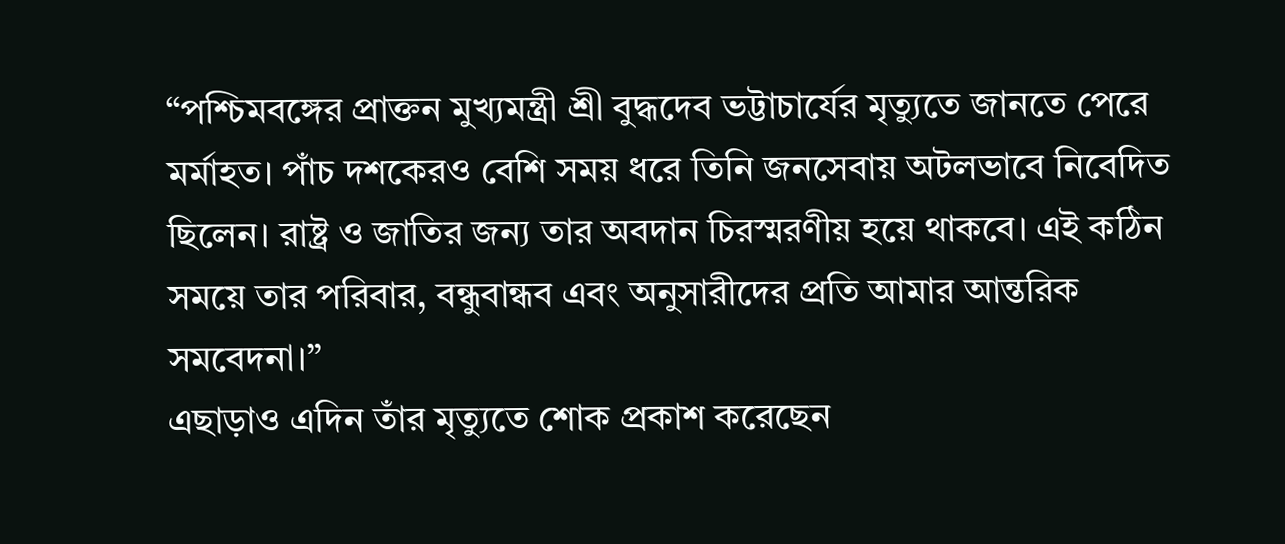“পশ্চিমবঙ্গের প্রাক্তন মুখ্যমন্ত্রী শ্রী বুদ্ধদেব ভট্টাচার্যের মৃত্যুতে জানতে পেরে মর্মাহত। পাঁচ দশকেরও বেশি সময় ধরে তিনি জনসেবায় অটলভাবে নিবেদিত ছিলেন। রাষ্ট্র ও জাতির জন্য তার অবদান চিরস্মরণীয় হয়ে থাকবে। এই কঠিন সময়ে তার পরিবার, বন্ধুবান্ধব এবং অনুসারীদের প্রতি আমার আন্তরিক সমবেদনা।”
এছাড়াও এদিন তাঁর মৃত্যুতে শোক প্রকাশ করেছেন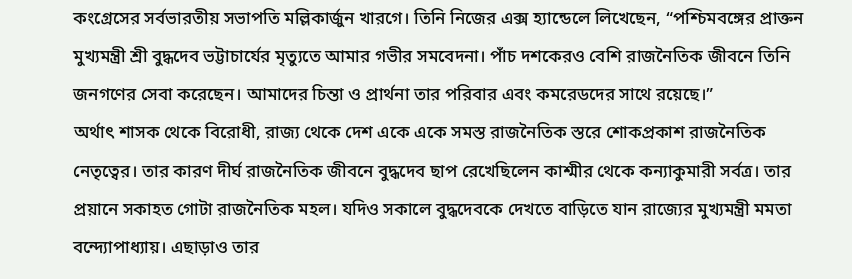কংগ্রেসের সর্বভারতীয় সভাপতি মল্লিকার্জুন খারগে। তিনি নিজের এক্স হ্যান্ডেলে লিখেছেন, “পশ্চিমবঙ্গের প্রাক্তন মুখ্যমন্ত্রী শ্রী বুদ্ধদেব ভট্টাচার্যের মৃত্যুতে আমার গভীর সমবেদনা। পাঁচ দশকেরও বেশি রাজনৈতিক জীবনে তিনি জনগণের সেবা করেছেন। আমাদের চিন্তা ও প্রার্থনা তার পরিবার এবং কমরেডদের সাথে রয়েছে।”
অর্থাৎ শাসক থেকে বিরোধী, রাজ্য থেকে দেশ একে একে সমস্ত রাজনৈতিক স্তরে শোকপ্রকাশ রাজনৈতিক নেতৃত্বের। তার কারণ দীর্ঘ রাজনৈতিক জীবনে বুদ্ধদেব ছাপ রেখেছিলেন কাশ্মীর থেকে কন্যাকুমারী সর্বত্র। তার প্রয়ানে সকাহত গোটা রাজনৈতিক মহল। যদিও সকালে বুদ্ধদেবকে দেখতে বাড়িতে যান রাজ্যের মুখ্যমন্ত্রী মমতা বন্দ্যোপাধ্যায়। এছাড়াও তার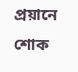প্রয়ানে শোক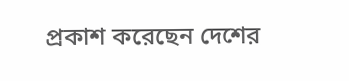প্রকাশ করেছেন দেশের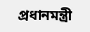প্রধানমন্ত্রী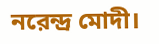নরেন্দ্র মোদী।